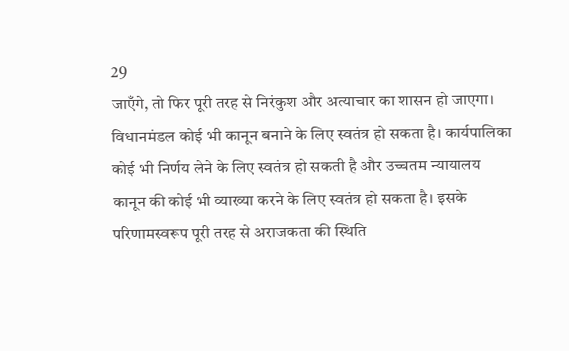29
जाएँगे, तो फिर पूरी तरह से निरंकुश और अत्याचार का शासन हो जाएगा। विधानमंडल कोई भी कानून बनाने के लिए स्वतंत्र हो सकता है। कार्यपालिका कोई भी निर्णय लेने के लिए स्वतंत्र हो सकती है और उच्चतम न्यायालय कानून की कोई भी व्याख्या करने के लिए स्वतंत्र हो सकता है। इसके परिणामस्वरूप पूरी तरह से अराजकता की स्थिति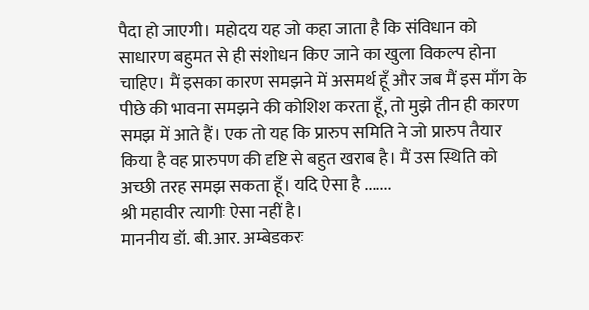पैदा हो जाएगी। महोदय यह जो कहा जाता है कि संविधान को साधारण बहुमत से ही संशोधन किए जाने का खुला विकल्प होना चाहिए। मैं इसका कारण समझने में असमर्थ हूँ और जब मैं इस माँग के पीछे की भावना समझने की कोशिश करता हूँ, तो मुझे तीन ही कारण समझ में आते हैं। एक तो यह कि प्रारुप समिति ने जो प्रारुप तैयार किया है वह प्रारुपण की दृष्टि से बहुत खराब है। मैं उस स्थिति को अच्छी तरह समझ सकता हूँ। यदि ऐसा है .......
श्री महावीर त्यागीः ऐसा नहीं है।
माननीय डॉ. बी.आर. अम्बेडकरः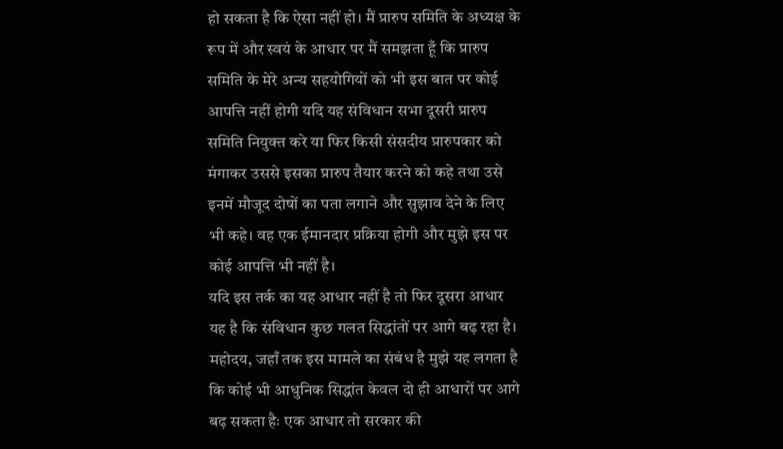हो सकता है कि ऐसा नहीं हो। मैं प्रारुप समिति के अध्यक्ष के रूप में और स्वयं के आधार पर मैं समझता हूँ कि प्रारुप समिति के मेरे अन्य सहयोगियों को भी इस बात पर कोई आपत्ति नहीं होगी यदि यह संविधान सभा दूसरी प्रारुप समिति नियुक्त करे या फिर किसी संसदीय प्रारुपकार को मंगाकर उससे इसका प्रारुप तैयार करने को कहे तथा उसे इनमें मौजूद दोषों का पता लगाने और सुझाव देने के लिए भी कहे। वह एक ईमानदार प्रक्रिया होगी और मुझे इस पर कोई आपत्ति भी नहीं है।
यदि इस तर्क का यह आधार नहीं है तो फिर दूसरा आधार यह है कि संविधान कुछ गलत सिद्धांतों पर आगे बढ़ रहा है। महोदय, जहाँ तक इस मामले का संबंध है मुझे यह लगता है कि कोई भी आधुनिक सिद्धांत केवल दो ही आधारों पर आगे बढ़ सकता हैः एक आधार तो सरकार की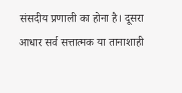संसदीय प्रणाली का होना है। दूसरा आधार सर्व सत्तात्मक या तानाशाही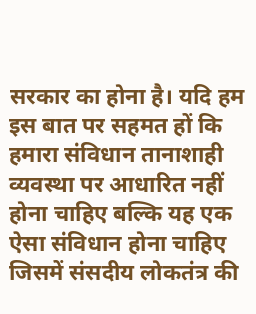सरकार का होना है। यदि हम इस बात पर सहमत हों कि हमारा संविधान तानाशाही व्यवस्था पर आधारित नहीं होना चाहिए बल्कि यह एक ऐसा संविधान होना चाहिए जिसमें संसदीय लोकतंत्र की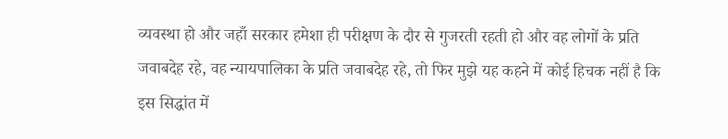व्यवस्था हो और जहाँ सरकार हमेशा ही परीक्षण के दौर से गुजरती रहती हो और वह लोगों के प्रति जवाबदेह रहे, वह न्यायपालिका के प्रति जवाबदेह रहे, तो फिर मुझे यह कहने में कोई हिचक नहीं है कि इस सिद्धांत में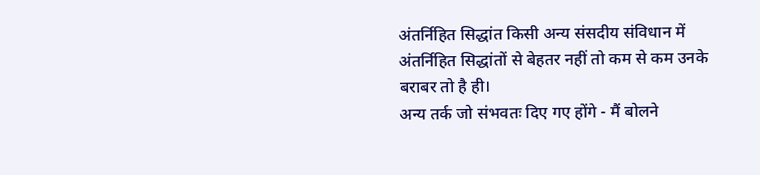अंतर्निहित सिद्धांत किसी अन्य संसदीय संविधान में अंतर्निहित सिद्धांतों से बेहतर नहीं तो कम से कम उनके बराबर तो है ही।
अन्य तर्क जो संभवतः दिए गए होंगे - मैं बोलने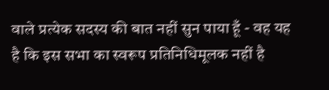वाले प्रत्येक सदस्य की बात नहीं सुन पाया हूँ - वह यह है कि इस सभा का स्वरूप प्रतिनिधिमूलक नहीं है